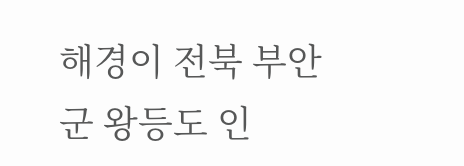해경이 전북 부안군 왕등도 인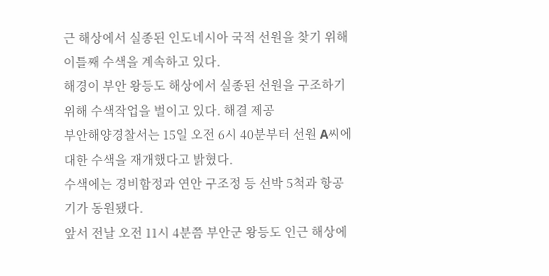근 해상에서 실종된 인도네시아 국적 선원을 찾기 위해 이틀째 수색을 계속하고 있다.
해경이 부안 왕등도 해상에서 실종된 선원을 구조하기 위해 수색작업을 벌이고 있다. 해결 제공
부안해양경찰서는 15일 오전 6시 40분부터 선원 A씨에 대한 수색을 재개했다고 밝혔다.
수색에는 경비함정과 연안 구조정 등 선박 5척과 항공기가 동원됐다.
앞서 전날 오전 11시 4분쯤 부안군 왕등도 인근 해상에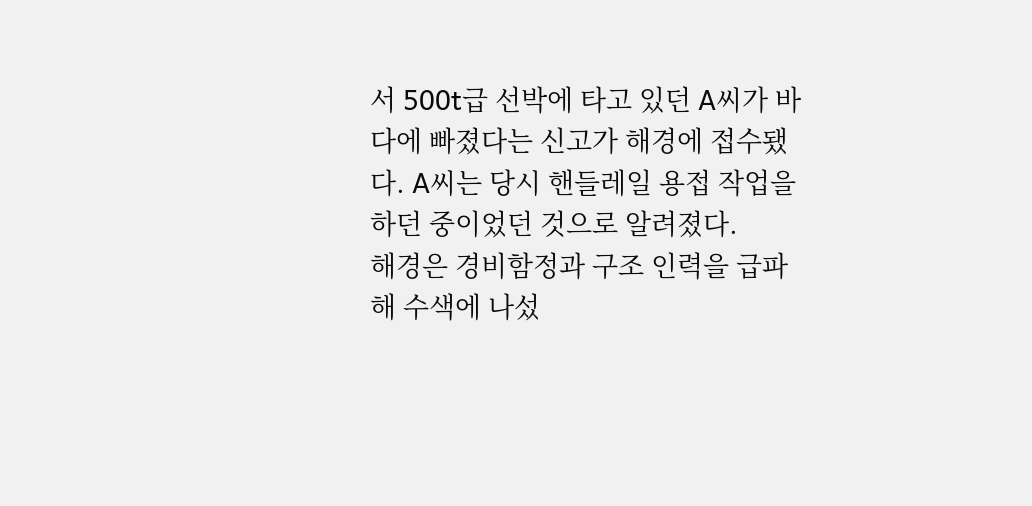서 500t급 선박에 타고 있던 A씨가 바다에 빠졌다는 신고가 해경에 접수됐다. A씨는 당시 핸들레일 용접 작업을 하던 중이었던 것으로 알려졌다.
해경은 경비함정과 구조 인력을 급파해 수색에 나섰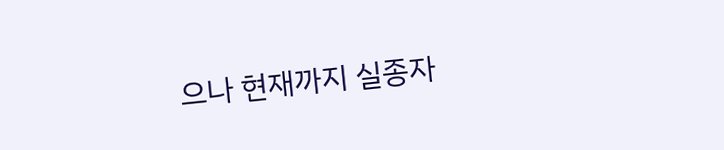으나 현재까지 실종자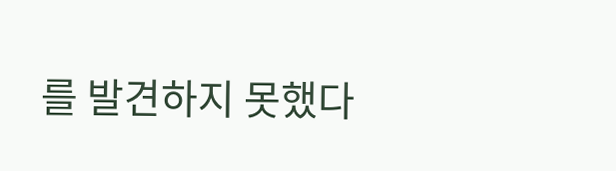를 발견하지 못했다